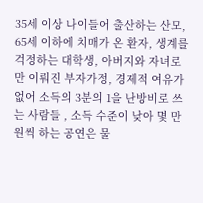35세 이상 나이들어 출산하는 산모, 65세 이하에 치매가 온 환자, 생계를 걱정하는 대학생, 아버지와 자녀로만 이뤄진 부자가정, 경제적 여유가 없어 소득의 3분의 1을 난방비로 쓰는 사람들 , 소득 수준이 낮아 몇 만원씩 하는 공연은 물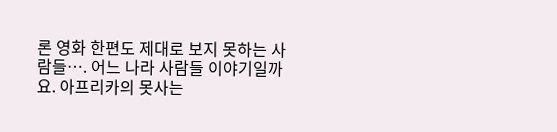론 영화 한편도 제대로 보지 못하는 사람들…. 어느 나라 사람들 이야기일까요. 아프리카의 못사는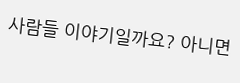사람들 이야기일까요? 아니면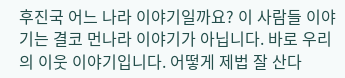후진국 어느 나라 이야기일까요? 이 사람들 이야기는 결코 먼나라 이야기가 아닙니다. 바로 우리의 이웃 이야기입니다. 어떻게 제법 잘 산다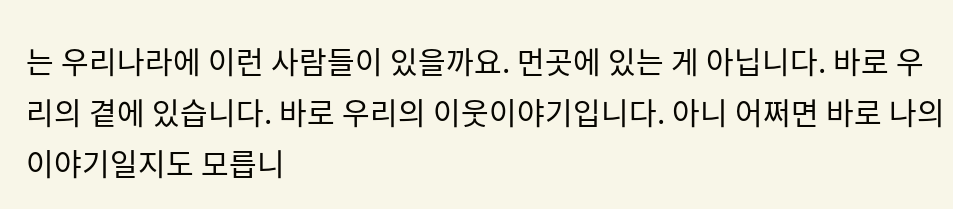는 우리나라에 이런 사람들이 있을까요. 먼곳에 있는 게 아닙니다. 바로 우리의 곁에 있습니다. 바로 우리의 이웃이야기입니다. 아니 어쩌면 바로 나의 이야기일지도 모릅니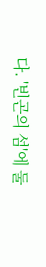다. '빈곤의 섬'에 둘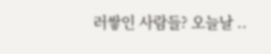러쌓인 사람들? 오늘날 ..